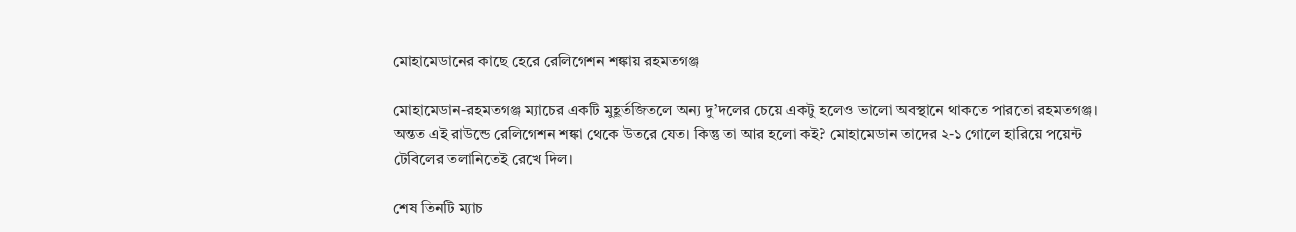মোহামেডানের কাছে হেরে রেলিগেশন শঙ্কায় রহমতগঞ্জ

মোহামেডান-রহমতগঞ্জ ম্যাচের একটি মুহূর্তজিতলে অন্য দু’দলের চেয়ে একটু হলেও ভালো অবস্থানে থাকতে পারতো রহমতগঞ্জ। অন্তত এই রাউন্ডে রেলিগেশন শঙ্কা থেকে উতরে যেত। কিন্তু তা আর হলো কই? মোহামেডান তাদের ২-১ গোলে হারিয়ে পয়েন্ট টেবিলের তলানিতেই রেখে দিল।

শেষ তিনটি ম্যাচ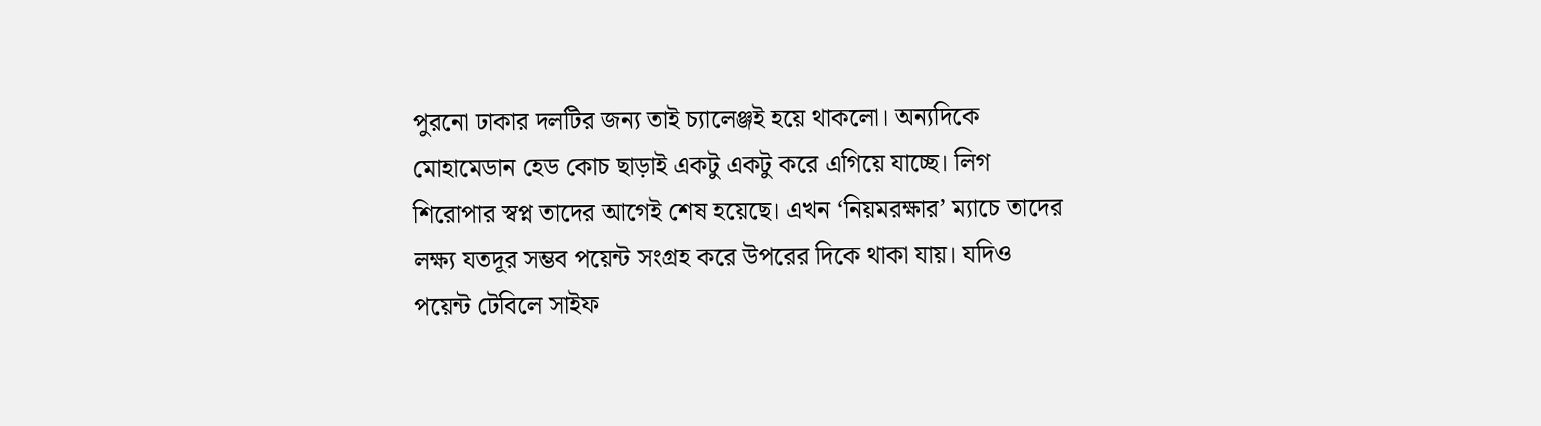পুরনো ঢাকার দলটির জন্য তাই চ্যালেঞ্জই হয়ে থাকলো। অন্যদিকে মোহামেডান হেড কোচ ছাড়াই একটু একটু করে এগিয়ে যাচ্ছে। লিগ শিরোপার স্বপ্ন তাদের আগেই শেষ হয়েছে। এখন ‘নিয়মরক্ষার’ ম্যাচে তাদের লক্ষ্য যতদূর সম্ভব পয়েন্ট সংগ্রহ করে উপরের দিকে থাকা যায়। যদিও পয়েন্ট টেবিলে সাইফ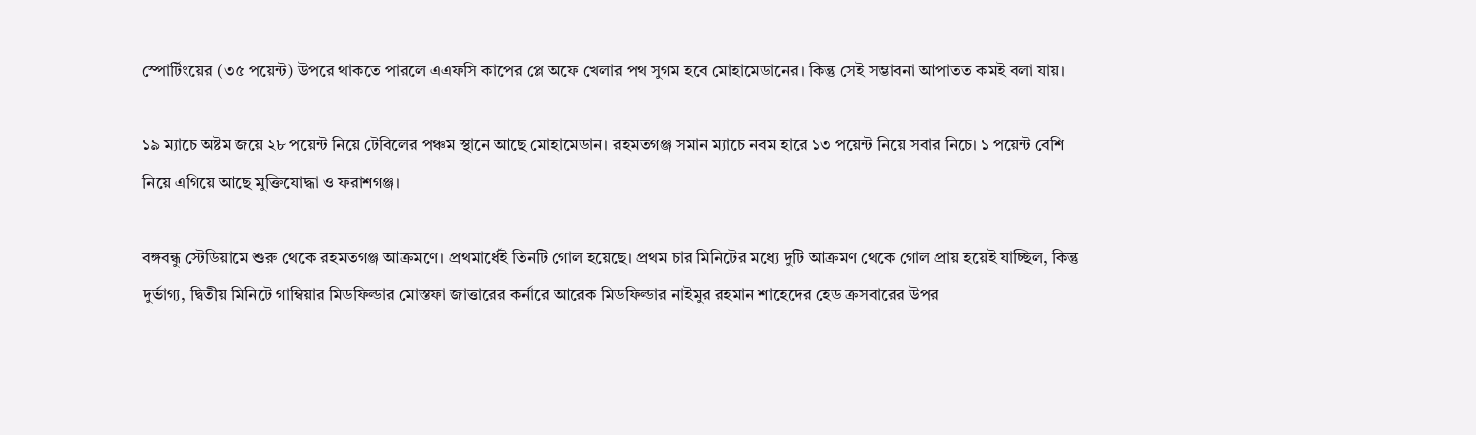স্পোর্টিংয়ের (৩৫ পয়েন্ট) উপরে থাকতে পারলে এএফসি কাপের প্লে অফে খেলার পথ সুগম হবে মোহামেডানের। কিন্তু সেই সম্ভাবনা আপাতত কমই বলা যায়।

১৯ ম্যাচে অষ্টম জয়ে ২৮ পয়েন্ট নিয়ে টেবিলের পঞ্চম স্থানে আছে মোহামেডান। রহমতগঞ্জ সমান ম্যাচে নবম হারে ১৩ পয়েন্ট নিয়ে সবার নিচে। ১ পয়েন্ট বেশি নিয়ে এগিয়ে আছে মুক্তিযোদ্ধা ও ফরাশগঞ্জ।

বঙ্গবন্ধু স্টেডিয়ামে শুরু থেকে রহমতগঞ্জ আক্রমণে। প্রথমার্ধেই তিনটি গোল হয়েছে। প্রথম চার মিনিটের মধ্যে দুটি আক্রমণ থেকে গোল প্রায় হয়েই যাচ্ছিল, কিন্তু দুর্ভাগ্য, দ্বিতীয় মিনিটে গাম্বিয়ার মিডফিল্ডার মোস্তফা জাত্তারের কর্নারে আরেক মিডফিল্ডার নাইমুর রহমান শাহেদের হেড ক্রসবারের উপর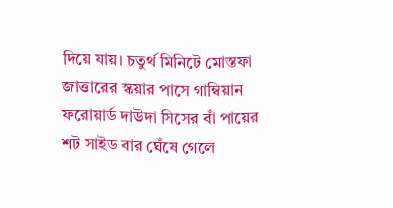দিয়ে যায়। চতুর্থ মিনিটে মোস্তফা জাত্তারের স্কয়ার পাসে গাম্বিয়ান ফরোয়ার্ড দাউদা সিসের বাঁ পায়ের শট সাইড বার ঘেঁষে গেলে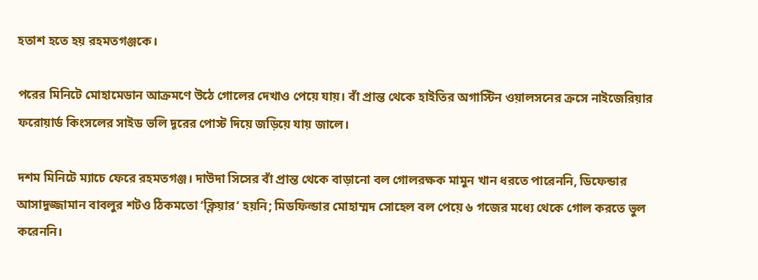হতাশ হতে হয় রহমতগঞ্জকে।

পরের মিনিটে মোহামেডান আক্রমণে উঠে গোলের দেখাও পেয়ে যায়। বাঁ প্রান্ত থেকে হাইতির অগাস্টিন ওয়ালসনের ক্রসে নাইজেরিয়ার ফরোয়ার্ড কিংসলের সাইড ভলি দূরের পোস্ট দিয়ে জড়িয়ে যায় জালে।

দশম মিনিটে ম্যাচে ফেরে রহমতগঞ্জ। দাউদা সিসের বাঁ প্রান্ত থেকে বাড়ানো বল গোলরক্ষক মামুন খান ধরতে পারেননি, ডিফেন্ডার আসাদুজ্জামান বাবলুর শটও ঠিকমতো ‘ক্লিয়ার’ হয়নি; মিডফিল্ডার মোহাম্মদ সোহেল বল পেয়ে ৬ গজের মধ্যে থেকে গোল করতে ভুল করেননি।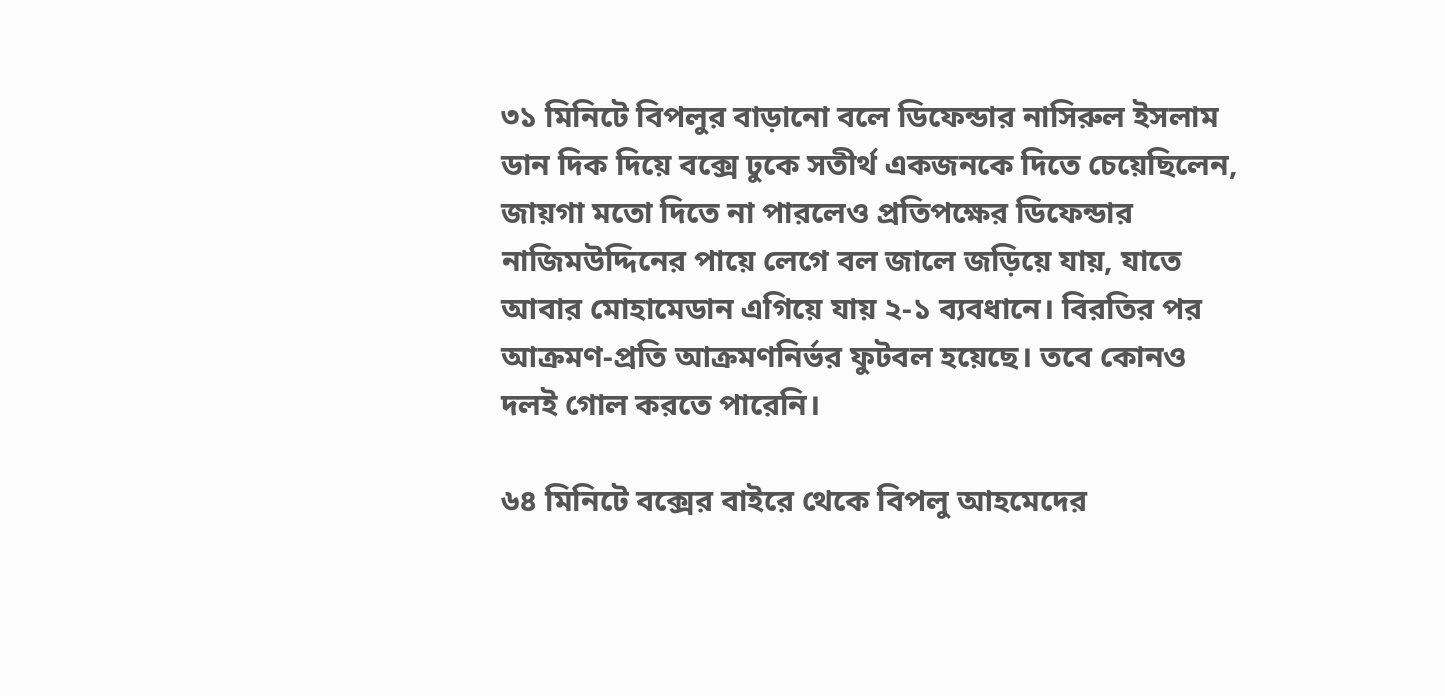৩১ মিনিটে বিপলুর বাড়ানো বলে ডিফেন্ডার নাসিরুল ইসলাম ডান দিক দিয়ে বক্সে ঢুকে সতীর্থ একজনকে দিতে চেয়েছিলেন, জায়গা মতো দিতে না পারলেও প্রতিপক্ষের ডিফেন্ডার নাজিমউদ্দিনের পায়ে লেগে বল জালে জড়িয়ে যায়, যাতে আবার মোহামেডান এগিয়ে যায় ২-১ ব্যবধানে। বিরতির পর আক্রমণ-প্রতি আক্রমণনির্ভর ফুটবল হয়েছে। তবে কোনও দলই গোল করতে পারেনি।

৬৪ মিনিটে বক্সের বাইরে থেকে বিপলু আহমেদের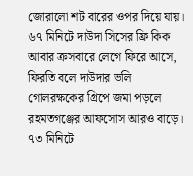জোরালো শট বারের ওপর দিয়ে যায়। ৬৭ মিনিটে দাউদা সিসের ফ্রি কিক আবার ক্রসবারে লেগে ফিরে আসে, ফিরতি বলে দাউদার ভলি গোলরক্ষকের গ্রিপে জমা পড়লে রহমতগঞ্জের আফসোস আরও বাড়ে। ৭৩ মিনিটে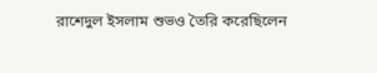রাশেদুল ইসলাম শুভও তৈরি করেছিলেন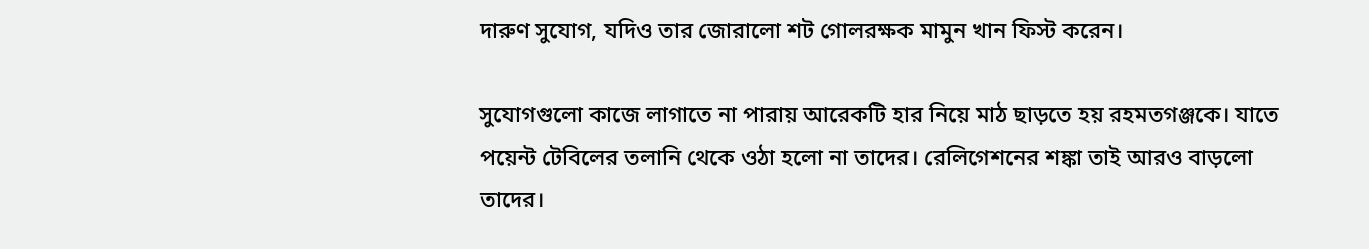দারুণ সুযোগ, যদিও তার জোরালো শট গোলরক্ষক মামুন খান ফিস্ট করেন।

সুযোগগুলো কাজে লাগাতে না পারায় আরেকটি হার নিয়ে মাঠ ছাড়তে হয় রহমতগঞ্জকে। যাতে পয়েন্ট টেবিলের তলানি থেকে ওঠা হলো না তাদের। রেলিগেশনের শঙ্কা তাই আরও বাড়লো তাদের।